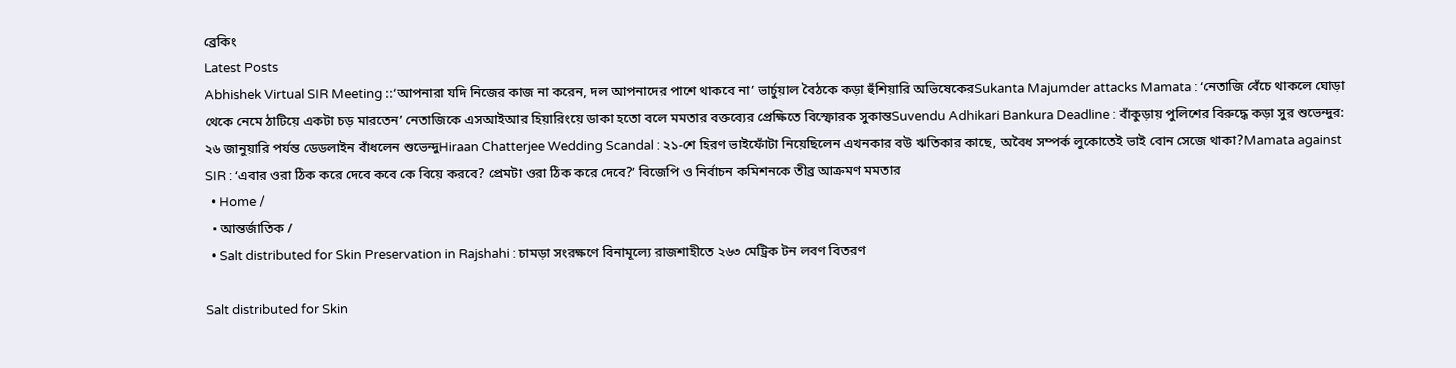ব্রেকিং
Latest Posts
Abhishek Virtual SIR Meeting ::‘আপনারা যদি নিজের কাজ না করেন, দল আপনাদের পাশে থাকবে না’ ভার্চুয়াল বৈঠকে কড়া হুঁশিয়ারি অভিষেকেরSukanta Majumder attacks Mamata : ‘নেতাজি বেঁচে থাকলে ঘোড়া থেকে নেমে ঠাটিয়ে একটা চড় মারতেন’ নেতাজিকে এসআইআর হিয়ারিংয়ে ডাকা হতো বলে মমতার বক্তব্যের প্রেক্ষিতে বিস্ফোরক সুকান্তSuvendu Adhikari Bankura Deadline : বাঁকুড়ায় পুলিশের বিরুদ্ধে কড়া সুর শুভেন্দুর: ২৬ জানুয়ারি পর্যন্ত ডেডলাইন বাঁধলেন শুভেন্দুHiraan Chatterjee Wedding Scandal : ২১-শে হিরণ ভাইফোঁটা নিয়েছিলেন এখনকার বউ ঋতিকার কাছে, অবৈধ সম্পর্ক লুকোতেই ভাই বোন সেজে থাকা?Mamata against SIR : ‘এবার ওরা ঠিক করে দেবে কবে কে বিয়ে করবে? প্রেমটা ওরা ঠিক করে দেবে?’ বিজেপি ও নির্বাচন কমিশনকে তীব্র আক্রমণ মমতার
  • Home /
  • আন্তর্জাতিক /
  • Salt distributed for Skin Preservation in Rajshahi : চামড়া সংরক্ষণে বিনামূল্যে রাজশাহীতে ২৬৩ মেট্রিক টন লবণ বিতরণ

Salt distributed for Skin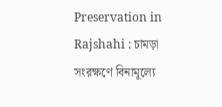Preservation in Rajshahi : চামড়া সংরক্ষণে বিনামূল্যে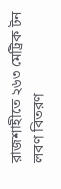রাজশাহীতে ২৬৩ মেট্রিক টন লবণ বিতরণ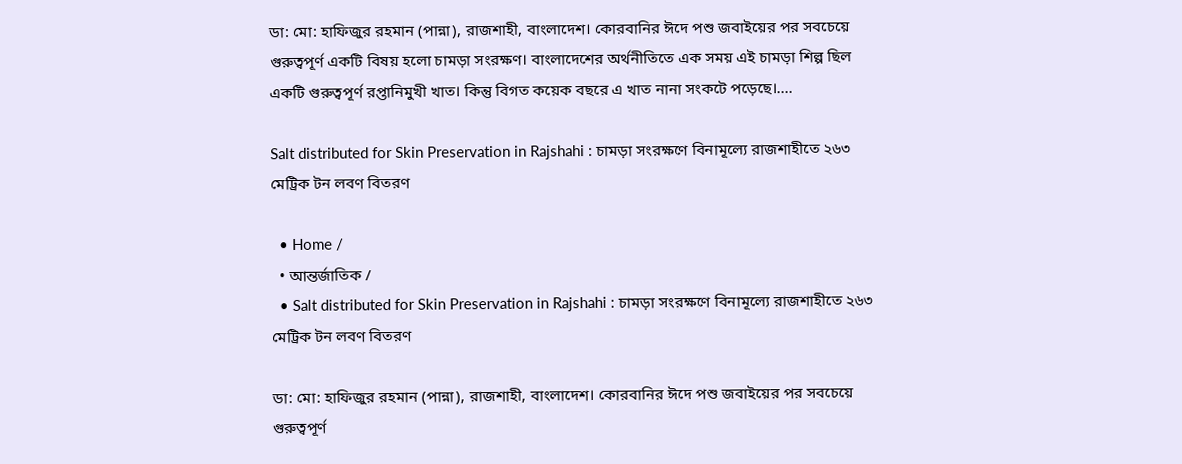ডা: মো: হাফিজুর রহমান (পান্না), রাজশাহী, বাংলাদেশ। কোরবানির ঈদে পশু জবাইয়ের পর সবচেয়ে গুরুত্বপূর্ণ একটি বিষয় হলো চামড়া সংরক্ষণ। বাংলাদেশের অর্থনীতিতে এক সময় এই চামড়া শিল্প ছিল একটি গুরুত্বপূর্ণ রপ্তানিমুখী খাত। কিন্তু বিগত কয়েক বছরে এ খাত নানা সংকটে পড়েছে।....

Salt distributed for Skin Preservation in Rajshahi : চামড়া সংরক্ষণে বিনামূল্যে রাজশাহীতে ২৬৩ মেট্রিক টন লবণ বিতরণ

  • Home /
  • আন্তর্জাতিক /
  • Salt distributed for Skin Preservation in Rajshahi : চামড়া সংরক্ষণে বিনামূল্যে রাজশাহীতে ২৬৩ মেট্রিক টন লবণ বিতরণ

ডা: মো: হাফিজুর রহমান (পান্না), রাজশাহী, বাংলাদেশ। কোরবানির ঈদে পশু জবাইয়ের পর সবচেয়ে গুরুত্বপূর্ণ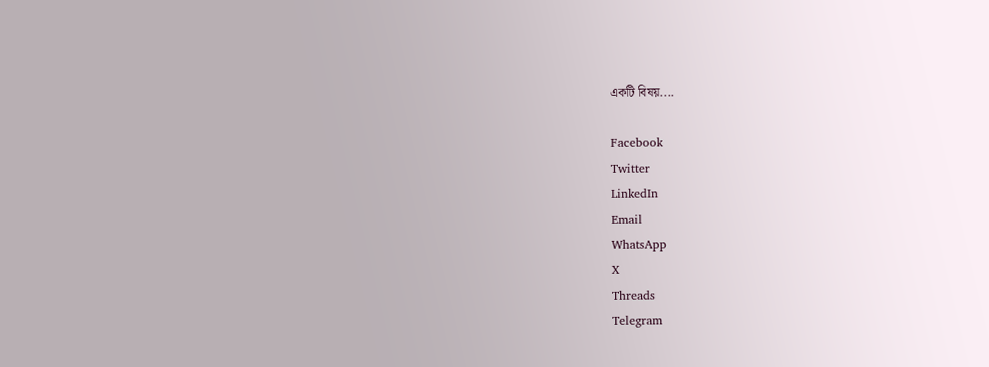একটি বিষয়....

Facebook
Twitter
LinkedIn
Email
WhatsApp
X
Threads
Telegram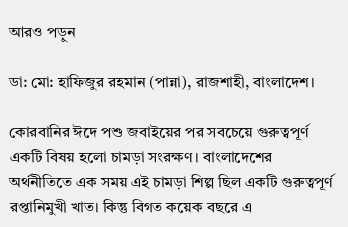আরও পড়ুন

ডা: মো: হাফিজুর রহমান (পান্না), রাজশাহী, বাংলাদেশ।

কোরবানির ঈদে পশু জবাইয়ের পর সবচেয়ে গুরুত্বপূর্ণ একটি বিষয় হলো চামড়া সংরক্ষণ। বাংলাদেশের অর্থনীতিতে এক সময় এই চামড়া শিল্প ছিল একটি গুরুত্বপূর্ণ রপ্তানিমুখী খাত। কিন্তু বিগত কয়েক বছরে এ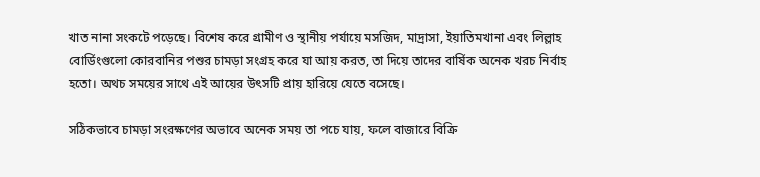খাত নানা সংকটে পড়েছে। বিশেষ করে গ্রামীণ ও স্থানীয় পর্যায়ে মসজিদ, মাদ্রাসা, ইয়াতিমখানা এবং লিল্লাহ বোর্ডিংগুলো কোরবানির পশুর চামড়া সংগ্রহ করে যা আয় করত, তা দিয়ে তাদের বার্ষিক অনেক খরচ নির্বাহ হতো। অথচ সময়ের সাথে এই আয়ের উৎসটি প্রায় হারিয়ে যেতে বসেছে।

সঠিকভাবে চামড়া সংরক্ষণের অভাবে অনেক সময় তা পচে যায়, ফলে বাজারে বিক্রি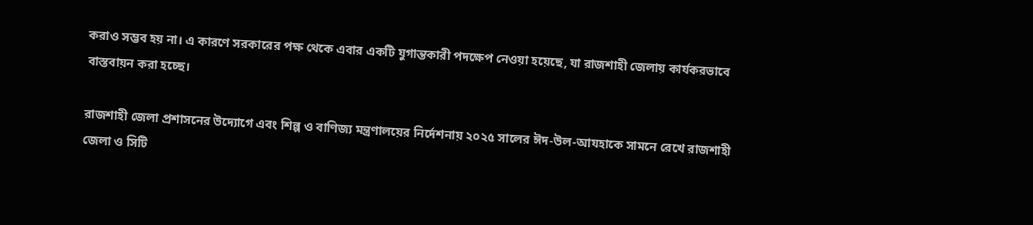করাও সম্ভব হয় না। এ কারণে সরকারের পক্ষ থেকে এবার একটি যুগান্তকারী পদক্ষেপ নেওয়া হয়েছে, যা রাজশাহী জেলায় কার্যকরভাবে বাস্তবায়ন করা হচ্ছে।

রাজশাহী জেলা প্রশাসনের উদ্যোগে এবং শিল্প ও বাণিজ্য মন্ত্রণালয়ের নির্দেশনায় ২০২৫ সালের ঈদ-উল-আযহাকে সামনে রেখে রাজশাহী জেলা ও সিটি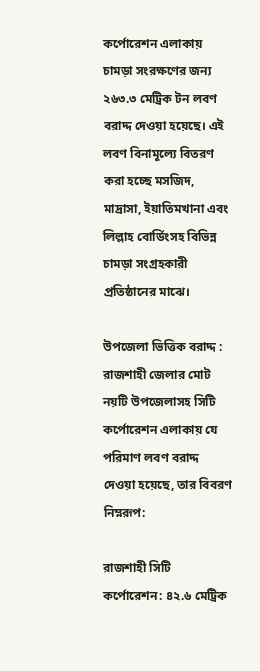কর্পোরেশন এলাকায় চামড়া সংরক্ষণের জন্য ২৬৩.৩ মেট্রিক টন লবণ বরাদ্দ দেওয়া হয়েছে। এই লবণ বিনামূল্যে বিতরণ করা হচ্ছে মসজিদ, মাদ্রাসা, ইয়াতিমখানা এবং লিল্লাহ বোর্ডিংসহ বিভিন্ন চামড়া সংগ্রহকারী প্রতিষ্ঠানের মাঝে।

উপজেলা ভিত্তিক বরাদ্দ :
রাজশাহী জেলার মোট নয়টি উপজেলাসহ সিটি কর্পোরেশন এলাকায় যে পরিমাণ লবণ বরাদ্দ দেওয়া হয়েছে, তার বিবরণ নিম্নরূপ:

রাজশাহী সিটি কর্পোরেশন: ৪২.৬ মেট্রিক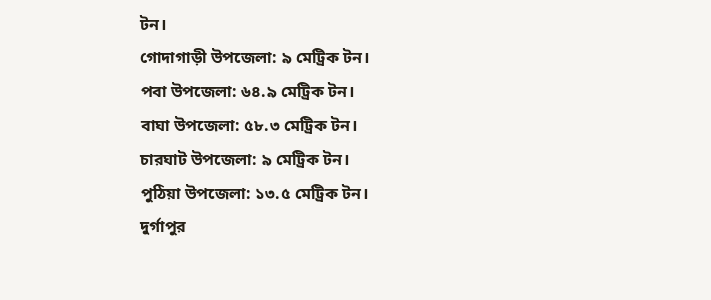টন।
গোদাগাড়ী উপজেলা: ৯ মেট্রিক টন।
পবা উপজেলা: ৬৪.৯ মেট্রিক টন।
বাঘা উপজেলা: ৫৮.৩ মেট্রিক টন।
চারঘাট উপজেলা: ৯ মেট্রিক টন।
পুঠিয়া উপজেলা: ১৩.৫ মেট্রিক টন।
দুর্গাপুর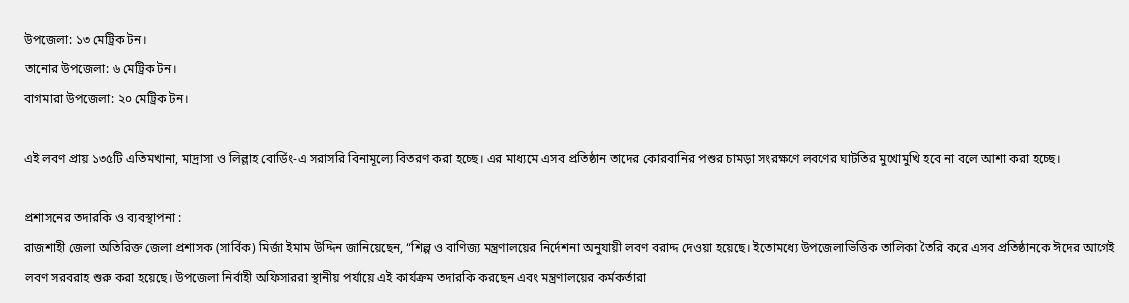উপজেলা: ১৩ মেট্রিক টন।
তানোর উপজেলা: ৬ মেট্রিক টন।
বাগমারা উপজেলা: ২০ মেট্রিক টন।

এই লবণ প্রায় ১৩৫টি এতিমখানা, মাদ্রাসা ও লিল্লাহ বোর্ডিং-এ সরাসরি বিনামূল্যে বিতরণ করা হচ্ছে। এর মাধ্যমে এসব প্রতিষ্ঠান তাদের কোরবানির পশুর চামড়া সংরক্ষণে লবণের ঘাটতির মুখোমুখি হবে না বলে আশা করা হচ্ছে।

প্রশাসনের তদারকি ও ব্যবস্থাপনা :
রাজশাহী জেলা অতিরিক্ত জেলা প্রশাসক (সার্বিক) মির্জা ইমাম উদ্দিন জানিয়েছেন, “শিল্প ও বাণিজ্য মন্ত্রণালয়ের নির্দেশনা অনুযায়ী লবণ বরাদ্দ দেওয়া হয়েছে। ইতোমধ্যে উপজেলাভিত্তিক তালিকা তৈরি করে এসব প্রতিষ্ঠানকে ঈদের আগেই লবণ সরবরাহ শুরু করা হয়েছে। উপজেলা নির্বাহী অফিসাররা স্থানীয় পর্যায়ে এই কার্যক্রম তদারকি করছেন এবং মন্ত্রণালয়ের কর্মকর্তারা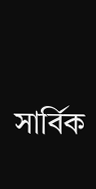সার্বিক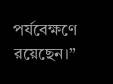পর্যবেক্ষণে রয়েছেন।”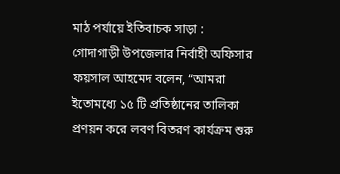মাঠ পর্যায়ে ইতিবাচক সাড়া :
গোদাগাড়ী উপজেলার নির্বাহী অফিসার ফয়সাল আহমেদ বলেন, “আমরা ইতোমধ্যে ১৫ টি প্রতিষ্ঠানের তালিকা প্রণয়ন করে লবণ বিতরণ কার্যক্রম শুরু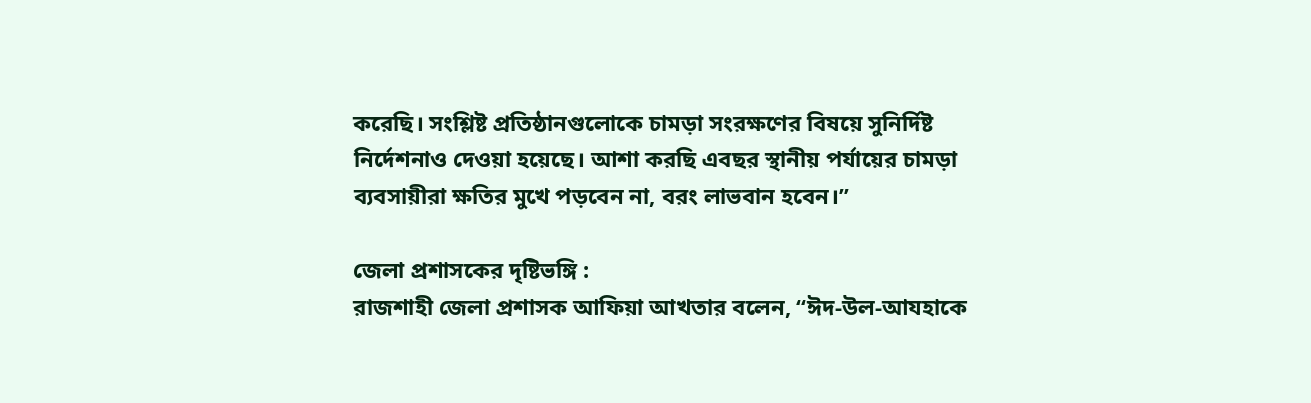করেছি। সংশ্লিষ্ট প্রতিষ্ঠানগুলোকে চামড়া সংরক্ষণের বিষয়ে সুনির্দিষ্ট নির্দেশনাও দেওয়া হয়েছে। আশা করছি এবছর স্থানীয় পর্যায়ের চামড়া ব্যবসায়ীরা ক্ষতির মুখে পড়বেন না, বরং লাভবান হবেন।”

জেলা প্রশাসকের দৃষ্টিভঙ্গি :
রাজশাহী জেলা প্রশাসক আফিয়া আখতার বলেন, “ঈদ-উল-আযহাকে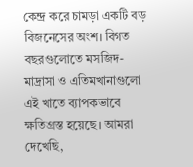কেন্দ্র করে চামড়া একটি বড় বিজনেসের অংশ। বিগত বছরগুলোতে মসজিদ-মাদ্রাসা ও এতিমখানাগুলো এই খাতে ব্যাপকভাবে ক্ষতিগ্রস্ত হয়েছে। আমরা দেখেছি,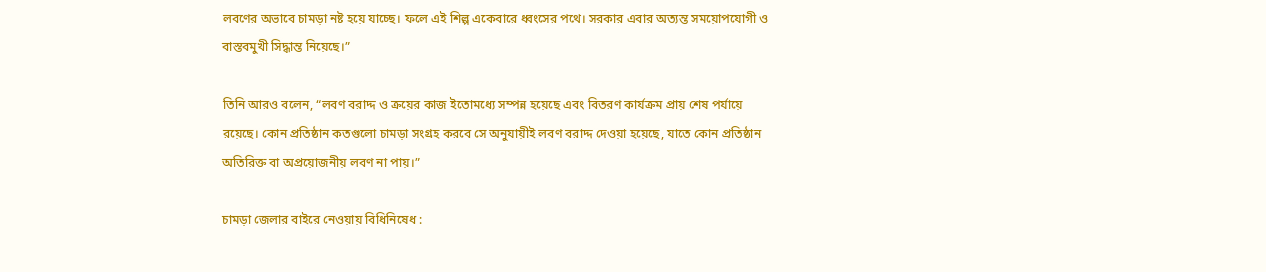লবণের অভাবে চামড়া নষ্ট হয়ে যাচ্ছে। ফলে এই শিল্প একেবারে ধ্বংসের পথে। সরকার এবার অত্যন্ত সময়োপযোগী ও বাস্তবমুখী সিদ্ধান্ত নিয়েছে।”

তিনি আরও বলেন, “লবণ বরাদ্দ ও ক্রয়ের কাজ ইতোমধ্যে সম্পন্ন হয়েছে এবং বিতরণ কার্যক্রম প্রায় শেষ পর্যায়ে রয়েছে। কোন প্রতিষ্ঠান কতগুলো চামড়া সংগ্রহ করবে সে অনুযায়ীই লবণ বরাদ্দ দেওয়া হয়েছে, যাতে কোন প্রতিষ্ঠান অতিরিক্ত বা অপ্রয়োজনীয় লবণ না পায়।”

চামড়া জেলার বাইরে নেওয়ায় বিধিনিষেধ :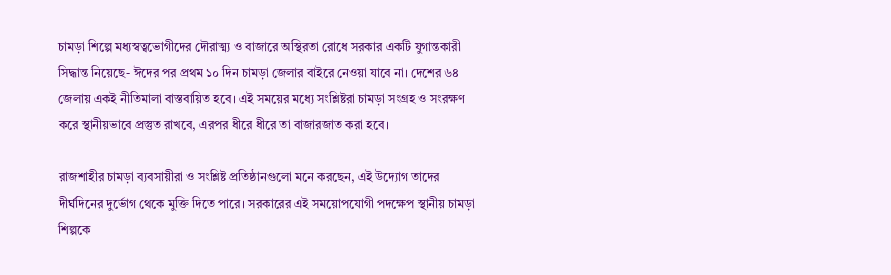চামড়া শিল্পে মধ্যস্বত্বভোগীদের দৌরাত্ম্য ও বাজারে অস্থিরতা রোধে সরকার একটি যুগান্তকারী সিদ্ধান্ত নিয়েছে- ঈদের পর প্রথম ১০ দিন চামড়া জেলার বাইরে নেওয়া যাবে না। দেশের ৬৪ জেলায় একই নীতিমালা বাস্তবায়িত হবে। এই সময়ের মধ্যে সংশ্লিষ্টরা চামড়া সংগ্রহ ও সংরক্ষণ করে স্থানীয়ভাবে প্রস্তুত রাখবে, এরপর ধীরে ধীরে তা বাজারজাত করা হবে।

রাজশাহীর চামড়া ব্যবসায়ীরা ও সংশ্লিষ্ট প্রতিষ্ঠানগুলো মনে করছেন, এই উদ্যোগ তাদের দীর্ঘদিনের দুর্ভোগ থেকে মুক্তি দিতে পারে। সরকারের এই সময়োপযোগী পদক্ষেপ স্থানীয় চামড়া শিল্পকে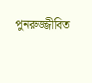পুনরুজ্জীবিত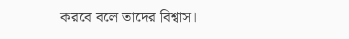করবে বলে তাদের বিশ্বাস।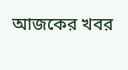আজকের খবর